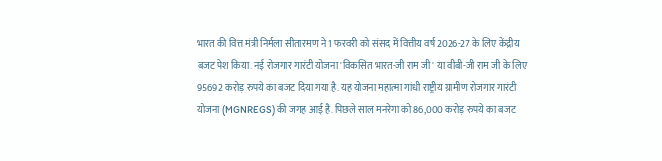भारत की वित्त मंत्री निर्मला सीतारमण ने 1 फरवरी को संसद में वित्तीय वर्ष 2026-27 के लिए केंद्रीय बजट पेश किया. नई रोजगार गारंटी योजना 'विकसित भारत-जी राम जी' या वीबी-जी राम जी के लिए 95692 करोड़ रुपये का बजट दिया गया है. यह योजना महात्मा गांधी राष्ट्रीय ग्रामीण रोजगार गारंटी योजना (MGNREGS) की जगह आई है. पिछले साल मनरेगा को 86,000 करोड़ रुपये का बजट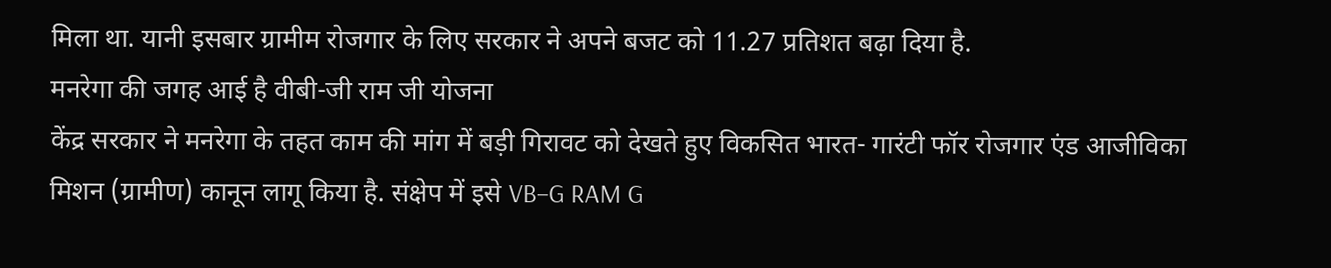मिला था. यानी इसबार ग्रामीम रोजगार के लिए सरकार ने अपने बजट को 11.27 प्रतिशत बढ़ा दिया है.
मनरेगा की जगह आई है वीबी-जी राम जी योजना
केंद्र सरकार ने मनरेगा के तहत काम की मांग में बड़ी गिरावट को देखते हुए विकसित भारत- गारंटी फॉर रोजगार एंड आजीविका मिशन (ग्रामीण) कानून लागू किया है. संक्षेप में इसे VB–G RAM G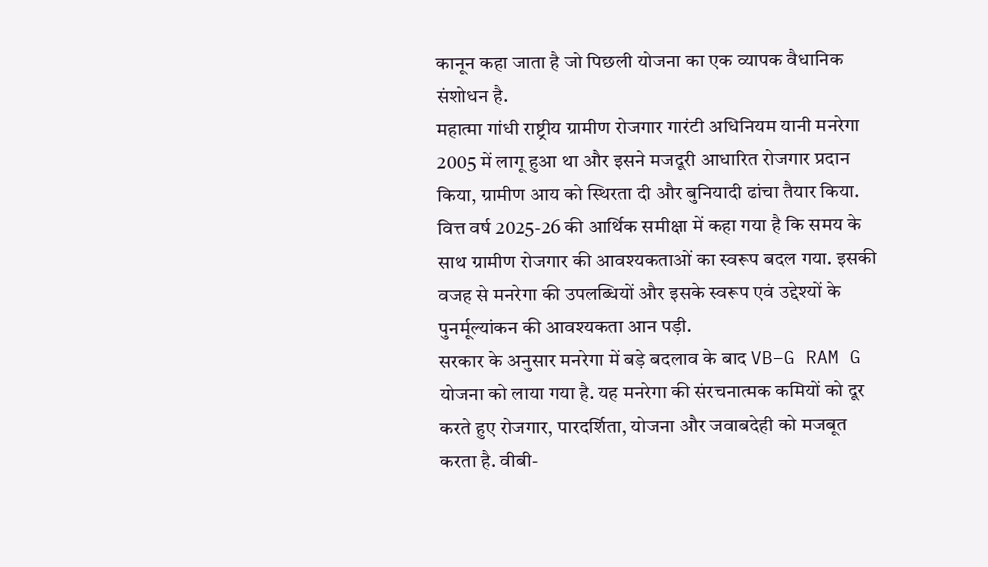कानून कहा जाता है जो पिछली योजना का एक व्यापक वैधानिक संशोधन है.
महात्मा गांधी राष्ट्रीय ग्रामीण रोजगार गारंटी अधिनियम यानी मनरेगा 2005 में लागू हुआ था और इसने मजदूरी आधारित रोजगार प्रदान किया, ग्रामीण आय को स्थिरता दी और बुनियादी ढांचा तैयार किया. वित्त वर्ष 2025-26 की आर्थिक समीक्षा में कहा गया है कि समय के साथ ग्रामीण रोजगार की आवश्यकताओं का स्वरूप बदल गया. इसकी वजह से मनरेगा की उपलब्धियों और इसके स्वरूप एवं उद्देश्यों के पुनर्मूल्यांकन की आवश्यकता आन पड़ी.
सरकार के अनुसार मनरेगा में बड़े बदलाव के बाद VB–G RAM G योजना को लाया गया है. यह मनरेगा की संरचनात्मक कमियों को दूर करते हुए रोजगार, पारदर्शिता, योजना और जवाबदेही को मजबूत करता है. वीबी-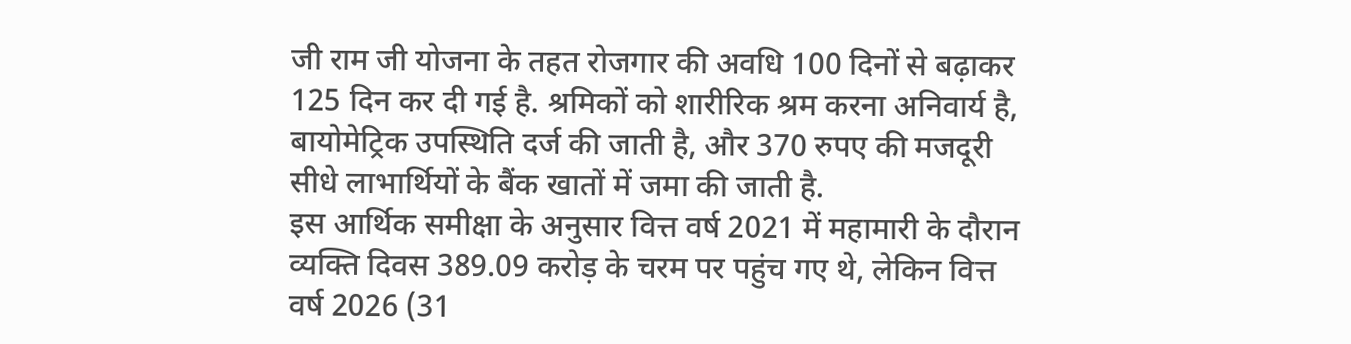जी राम जी योजना के तहत रोजगार की अवधि 100 दिनों से बढ़ाकर 125 दिन कर दी गई है. श्रमिकों को शारीरिक श्रम करना अनिवार्य है, बायोमेट्रिक उपस्थिति दर्ज की जाती है, और 370 रुपए की मजदूरी सीधे लाभार्थियों के बैंक खातों में जमा की जाती है.
इस आर्थिक समीक्षा के अनुसार वित्त वर्ष 2021 में महामारी के दौरान व्यक्ति दिवस 389.09 करोड़ के चरम पर पहुंच गए थे, लेकिन वित्त वर्ष 2026 (31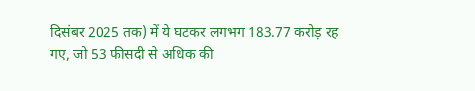दिसंबर 2025 तक) में ये घटकर लगभग 183.77 करोड़ रह गए, जो 53 फीसदी से अधिक की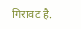गिरावट है.